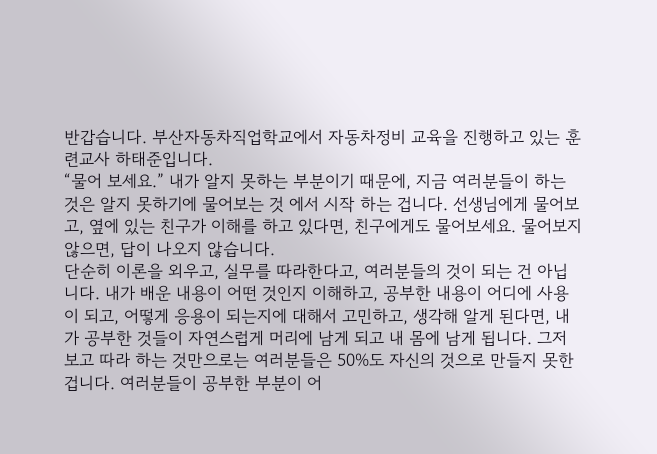반갑습니다. 부산자동차직업학교에서 자동차정비 교육을 진행하고 있는 훈련교사 하태준입니다.
“물어 보세요.” 내가 알지 못하는 부분이기 때문에, 지금 여러분들이 하는 것은 알지 못하기에 물어보는 것 에서 시작 하는 겁니다. 선생님에게 물어보고, 옆에 있는 친구가 이해를 하고 있다면, 친구에게도 물어보세요. 물어보지 않으면, 답이 나오지 않습니다.
단순히 이론을 외우고, 실무를 따라한다고, 여러분들의 것이 되는 건 아닙니다. 내가 배운 내용이 어떤 것인지 이해하고, 공부한 내용이 어디에 사용이 되고, 어떻게 응용이 되는지에 대해서 고민하고, 생각해 알게 된다면, 내가 공부한 것들이 자연스럽게 머리에 남게 되고 내 몸에 남게 됩니다. 그저 보고 따라 하는 것만으로는 여러분들은 50%도 자신의 것으로 만들지 못한 겁니다. 여러분들이 공부한 부분이 어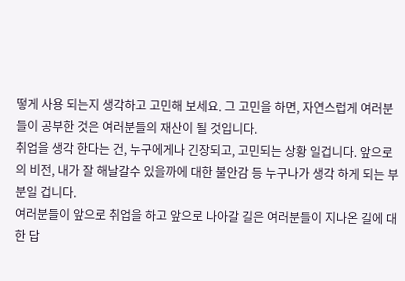떻게 사용 되는지 생각하고 고민해 보세요. 그 고민을 하면, 자연스럽게 여러분들이 공부한 것은 여러분들의 재산이 될 것입니다.
취업을 생각 한다는 건, 누구에게나 긴장되고, 고민되는 상황 일겁니다. 앞으로의 비전, 내가 잘 해날갈수 있을까에 대한 불안감 등 누구나가 생각 하게 되는 부분일 겁니다.
여러분들이 앞으로 취업을 하고 앞으로 나아갈 길은 여러분들이 지나온 길에 대한 답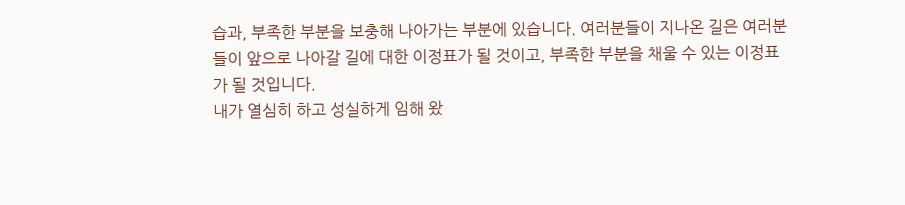습과, 부족한 부분을 보충해 나아가는 부분에 있습니다. 여러분들이 지나온 길은 여러분들이 앞으로 나아갈 길에 대한 이정표가 될 것이고, 부족한 부분을 채울 수 있는 이정표가 될 것입니다.
내가 열심히 하고 성실하게 임해 왔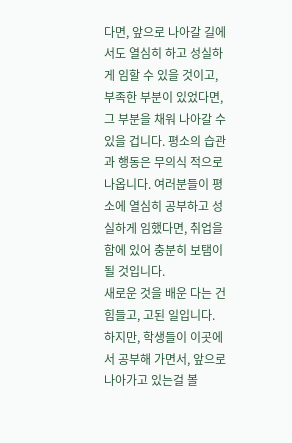다면, 앞으로 나아갈 길에서도 열심히 하고 성실하게 임할 수 있을 것이고, 부족한 부분이 있었다면, 그 부분을 채워 나아갈 수 있을 겁니다. 평소의 습관과 행동은 무의식 적으로 나옵니다. 여러분들이 평소에 열심히 공부하고 성실하게 임했다면, 취업을 함에 있어 충분히 보탬이 될 것입니다.
새로운 것을 배운 다는 건 힘들고, 고된 일입니다. 하지만, 학생들이 이곳에서 공부해 가면서, 앞으로 나아가고 있는걸 볼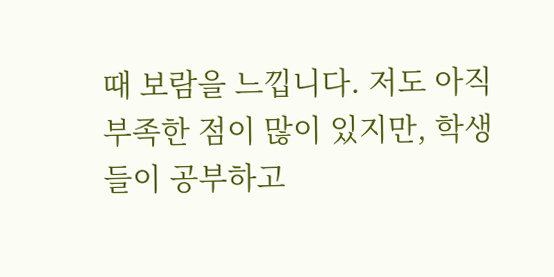때 보람을 느낍니다. 저도 아직 부족한 점이 많이 있지만, 학생들이 공부하고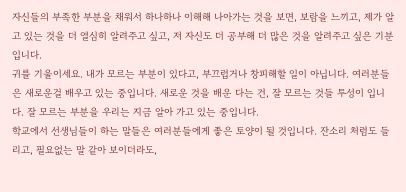자신들의 부족한 부분을 채워서 하나하나 이해해 나아가는 것을 보면, 보람을 느끼고, 제가 알고 있는 것을 더 열심히 알려주고 싶고, 저 자신도 더 공부해 더 많은 것을 알려주고 싶은 기분입니다.
귀를 기울이세요. 내가 모르는 부분이 있다고, 부끄럽거나 창피해할 일이 아닙니다. 여러분들은 새로운걸 배우고 있는 중입니다. 새로운 것을 배운 다는 건, 잘 모르는 것들 투성이 입니다. 잘 모르는 부분을 우리는 지금 알아 가고 있는 중입니다.
학교에서 선생님들이 하는 말들은 여러분들에게 좋은 토양이 될 것입니다. 잔소리 처럼도 들리고, 필요없는 말 같아 보이더라도,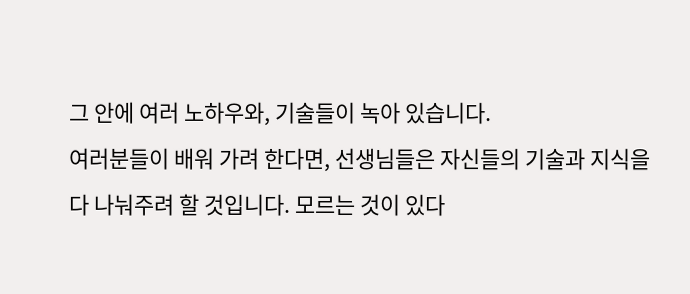그 안에 여러 노하우와, 기술들이 녹아 있습니다.
여러분들이 배워 가려 한다면, 선생님들은 자신들의 기술과 지식을 다 나눠주려 할 것입니다. 모르는 것이 있다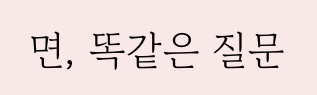면, 똑같은 질문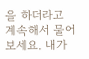을 하더라고 계속해서 물어 보세요. 내가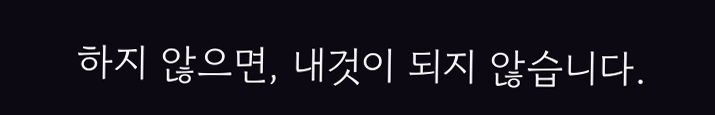하지 않으면, 내것이 되지 않습니다.